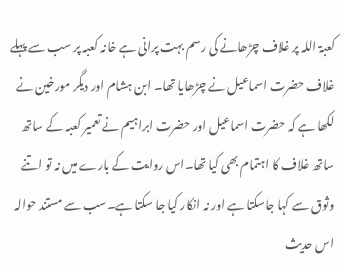کعبۃ اللہ پر غلاف چڑھانے کی رسم بہت پرانی ہے خانہ کعبہ پر سب سے پہلے غلاف حضرت اسماعیل نے چڑھایا تھا۔ ابن ہشام اور دیگر مورخین نے لکھا ہے کہ حضرت اسماعیل اور حضرت ابراہیم نے تعمیر کعبہ کے ساتھ ساتھ غلاف کا اہتمام بھی کیا تھا۔اس روایت کے بارے میں نہ تو اتنے وثوق سے کہا جاسکتا ہے اور نہ انکار کیا جا سکتا ہے۔سب سے مستند حوالہ اس حدیث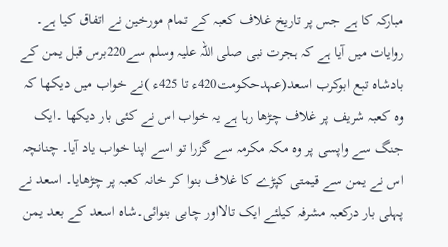مبارکہ کا ہے جس پر تاریخ غلاف کعبہ کے تمام مورخین نے اتفاق کیا ہے۔
روایات میں آیا ہے کہ ہجرت نبی صلی اللہ علیہ وسلم سے220برس قبل یمن کے بادشاہ تبع ابوکرب اسعد(عہدحکومت420ء تا 425ء )نے خواب میں دیکھا کہ وہ کعبہ شریف پر غلاف چڑھا رہا ہے یہ خواب اس نے کئی بار دیکھا ۔ایک جنگ سے واپسی پر وہ مکہ مکرمہ سے گزرا تو اسے اپنا خواب یاد آیا۔ چنانچہ اس نے یمن سے قیمتی کپڑے کا غلاف بنوا کر خانہ کعبہ پر چڑھایا۔ اسعد نے پہلی بار درکعبہ مشرفہ کیلئے ایک تالااور چابی بنوائی۔شاہ اسعد کے بعد یمن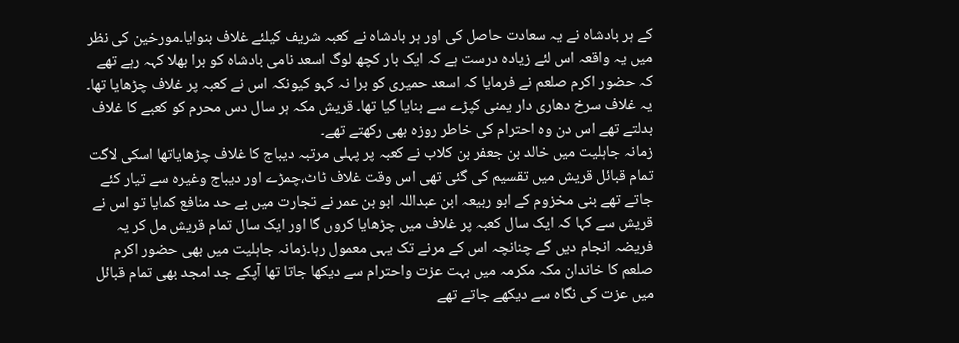کے ہر بادشاہ نے یہ سعادت حاصل کی اور ہر بادشاہ نے کعبہ شریف کیلئے غلاف بنوایا۔مورخین کی نظر میں یہ واقعہ اس لئے زیادہ درست ہے کہ ایک بار کچھ لوگ اسعد نامی بادشاہ کو برا بھلا کہہ رہے تھے کہ حضور اکرم صلعم نے فرمایا کہ اسعد حمیری کو برا نہ کہو کیونکہ اس نے کعبہ پر غلاف چڑھایا تھا۔ یہ غلاف سرخ دھاری دار یمنی کپڑے سے بنایا گیا تھا۔ قریش مکہ ہر سال دس محرم کو کعبے کا غلاف بدلتے تھے اس دن وہ احترام کی خاطر روزہ بھی رکھتے تھے۔
زمانہ جاہلیت میں خالد بن جعفر بن کلاب نے کعبہ پر پہلی مرتبہ دیباج کا غلاف چڑھایاتھا اسکی لاگت تمام قبائل قریش میں تقسیم کی گئی تھی اس وقت غلاف ٹاٹ،چمڑے اور دیباج وغیرہ سے تیار کئے جاتے تھے بنی مخزوم کے ابو ربیعہ ابن عبداللہ ابو بن عمر نے تجارت میں بے حد منافع کمایا تو اس نے قریش سے کہا کہ ایک سال کعبہ پر غلاف میں چڑھایا کروں گا اور ایک سال تمام قریش مل کر یہ فریضہ انجام دیں گے چنانچہ اس کے مرنے تک یہی معمول رہا۔زمانہ جاہلیت میں بھی حضور اکرم صلعم کا خاندان مکہ مکرمہ میں بہت عزت واحترام سے دیکھا جاتا تھا آپکے جد امجد بھی تمام قبائل میں عزت کی نگاہ سے دیکھے جاتے تھے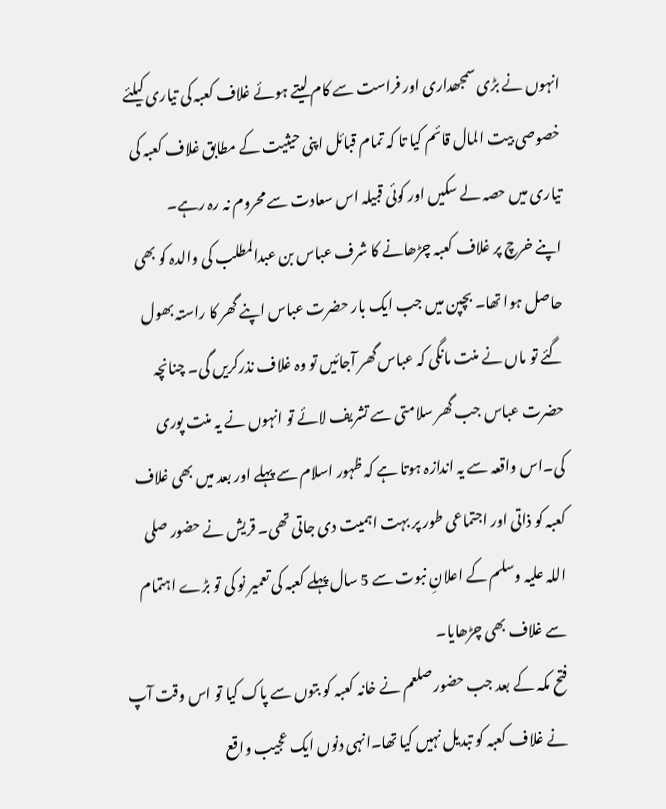انہوں نے بڑی سمجھداری اور فراست سے کام لیتے ہوئے غلاف کعبہ کی تیاری کیلئے خصوصی بیت المال قائم کیا تا کہ تمام قبائل اپنی حیثیت کے مطابق غلاف کعبہ کی تیاری میں حصہ لے سکیں اور کوئی قبیلہ اس سعادت سے محروم نہ رہ رہے۔
اپنے خرچ پر غلاف کعبہ چڑھانے کا شرف عباس بن عبدالمطلب کی والدہ کو بھی حاصل ہوا تھا۔ بچپن میں جب ایک بار حضرت عباس اپنے گھر کا راستہ بھول گئے تو ماں نے منت مانگی کہ عباس گھر آجائیں تو وہ غلاف نذرکریں گی۔ چنانچہ حضرت عباس جب گھر سلامتی سے تشریف لائے تو انہوں نے یہ منت پوری کی۔اس واقعہ سے یہ اندازہ ہوتا ہے کہ ظہور اسلام سے پہلے اور بعد میں بھی غلاف کعبہ کو ذاتی اور اجتماعی طور پر بہت اہمیت دی جاتی تھی۔ قریش نے حضور صلی اللہ علیہ وسلم کے اعلانِ نبوت سے 5 سال پہلے کعبہ کی تعمیر نو کی تو بڑے اہتمام سے غلاف بھی چڑھایا۔
فتح مکہ کے بعد جب حضور صلعم نے خانہ کعبہ کو بتوں سے پاک کیا تو اس وقت آپ نے غلاف کعبہ کو تبدیل نہیں کیا تھا۔انہی دنوں ایک عجیب واقع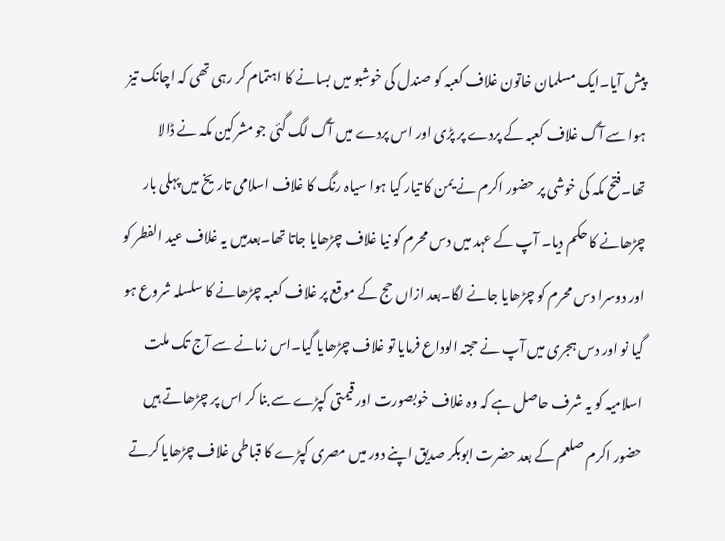پیش آیا۔ایک مسلمان خاتون غلاف کعبہ کو صندل کی خوشبو میں بسانے کا اہتمام کر رہی تھی کہ اچانک تیز ہوا سے آگ غلاف کعبہ کے پردے پر پڑی اور اس پردے میں آگ لگ گئی جو مشرکین مکہ نے ڈالا تھا۔فتح مکہ کی خوشی پر حضور اکرم نے یمن کا تیار کیا ہوا سیاہ رنگ کا غلاف اسلامی تاریخ میں پہلی بار چڑھانے کا حکم دیا۔ آپ کے عہد میں دس محرم کو نیا غلاف چڑھایا جاتا تھا۔بعدمیں یہ غلاف عید الفطر کو اور دوسرا دس محرم کو چڑھایا جانے لگا۔بعد ازاں حج کے موقع پر غلاف کعبہ چڑھانے کا سلسلہ شروع ہو گیا نو اور دس ہجری میں آپ نے حجتہ الوداع فرمایا تو غلاف چڑھایا گیا۔اس زمانے سے آج تک ملت اسلامیہ کو یہ شرف حاصل ہے کہ وہ غلاف خوبصورت اور قیمتی کپڑے سے بنا کر اس پر چڑھاتے ہیں حضور اکرم صلعم کے بعد حضرت ابوبکر صدیق اپنے دور میں مصری کپڑے کا قباطی غلاف چڑھایا کرتے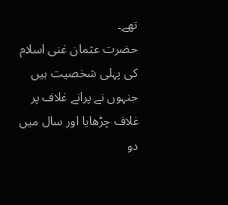تھے۔
حضرت عثمان غنی اسلام کی پہلی شخصیت ہیں جنہوں نے پرانے غلاف پر غلاف چڑھایا اور سال میں دو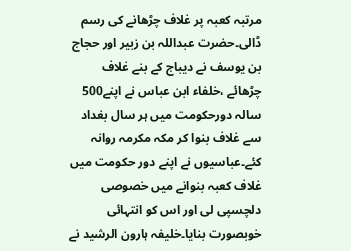مرتبہ کعبہ پر غلاف چڑھانے کی رسم ڈالی۔حضرت عبداللہ بن زبیر اور حجاج بن یوسف نے دیباج کے بنے غلاف چڑھائے ،خلفاء ابن عباس نے اپنے500 سالہ دورحکومت میں ہر سال بغداد سے غلاف بنوا کر مکہ مکرمہ روانہ کئے۔عباسیوں نے اپنے دور حکومت میں غلاف کعبہ بنوانے میں خصوصی دلچسپی لی اور اس کو انتہائی خوبصورت بنایا۔خلیفہ ہارون الرشید نے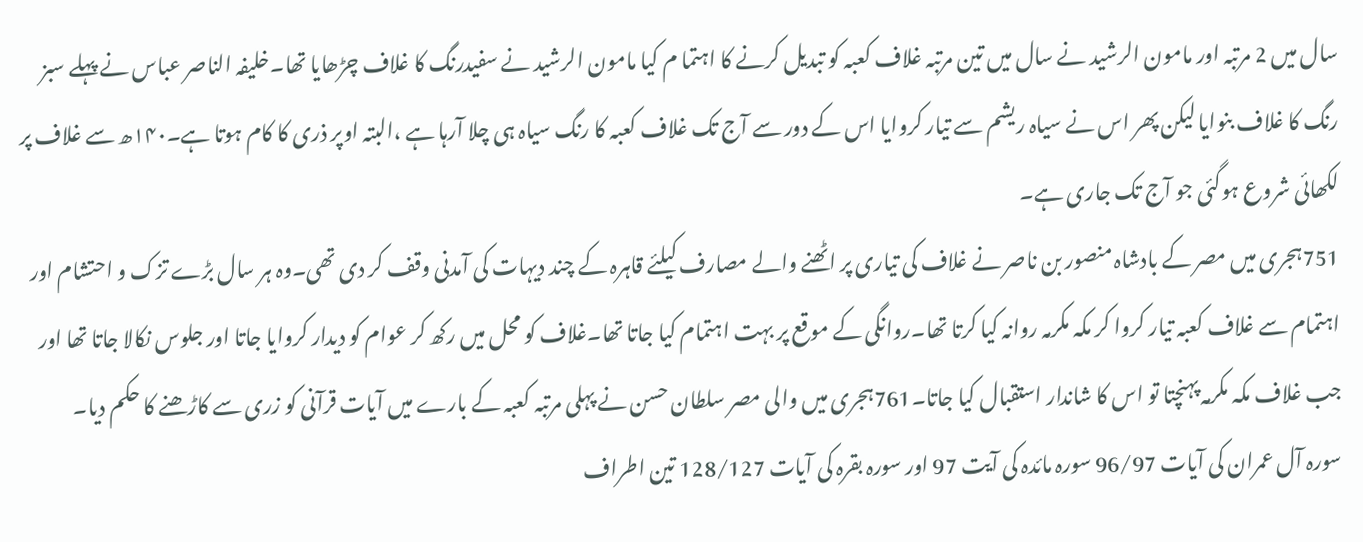سال میں 2 مرتبہ اور مامون الرشید نے سال میں تین مرتبہ غلاف کعبہ کو تبدیل کرنے کا اہتما م کیا مامون الرشید نے سفیدرنگ کا غلاف چڑھایا تھا۔خلیفہ الناصر عباس نے پہلے سبز رنگ کا غلاف بنوایا لیکن پھر اس نے سیاہ ریشم سے تیار کروایا اس کے دور سے آج تک غلاف کعبہ کا رنگ سیاہ ہی چلا آرہا ہے ،البتہ اوپر ذری کا کام ہوتا ہے۔۱۴۰ھ سے غلاف پر لکھائی شروع ہوگئی جو آج تک جاری ہے۔
751ہجری میں مصر کے بادشاہ منصور بن ناصر نے غلاف کی تیاری پر اٹھنے والے مصارف کیلئے قاہرہ کے چند دیہات کی آمدنی وقف کر دی تھی۔وہ ہر سال بڑے تزک و احتشام اور اہتمام سے غلاف کعبہ تیار کروا کر مکہ مکرمہ روانہ کیا کرتا تھا۔روانگی کے موقع پر بہت اہتمام کیا جاتا تھا۔غلاف کو محل میں رکھ کر عوام کو دیدار کروایا جاتا اور جلوس نکالا جاتا تھا اور جب غلاف مکہ مکرمہ پہنچتا تو اس کا شاندار استقبال کیا جاتا۔761ہجری میں والی مصر سلطان حسن نے پہلی مرتبہ کعبہ کے بارے میں آیات قرآنی کو زری سے کاڑھنے کا حکم دیا۔
سورہ آل عمران کی آیات 96/97 سورہ مائدہ کی آیت 97 اور سورہ بقرہ کی آیات 128/127 تین اطراف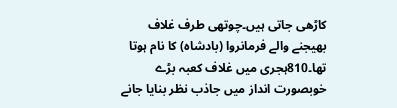کاڑھی جاتی ہیں۔چوتھی طرف غلاف بھیجنے والے فرمانروا (بادشاہ) کا نام ہوتا تھا۔810ہجری میں غلاف کعبہ بڑے خوبصورت انداز میں جاذب نظر بنایا جانے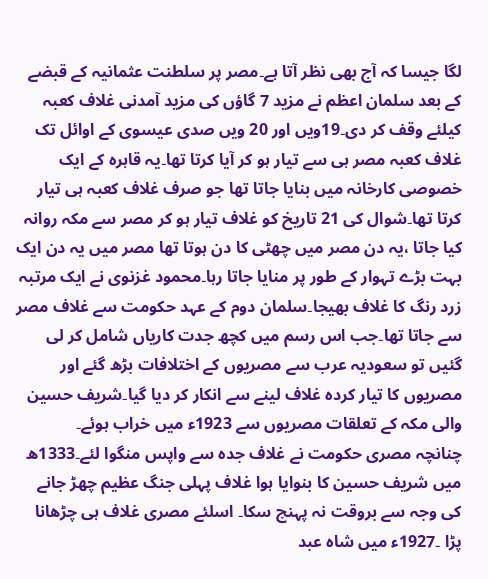لگا جیسا کہ آج بھی نظر آتا ہے۔مصر پر سلطنت عثمانیہ کے قبضے کے بعد سلمان اعظم نے مزید 7 گاؤں کی مزید آمدنی غلاف کعبہ کیلئے وقف کر دی۔19ویں اور 20 ویں صدی عیسوی کے اوائل تک غلاف کعبہ مصر ہی سے تیار ہو کر آیا کرتا تھا۔یہ قاہرہ کے ایک خصوصی کارخانہ میں بنایا جاتا تھا جو صرف غلاف کعبہ ہی تیار کرتا تھا۔شوال کی 21 تاریخ کو غلاف تیار ہو کر مصر سے مکہ روانہ کیا جاتا ،یہ دن مصر میں چھٹی کا دن ہوتا تھا مصر میں یہ دن ایک بہت بڑے تہوار کے طور پر منایا جاتا رہا۔محمود غزنوی نے ایک مرتبہ زرد رنگ کا غلاف بھیجا۔سلمان دوم کے عہد حکومت سے غلاف مصر سے جاتا تھا۔جب اس رسم میں کچھ جدت کاریاں شامل کر لی گئیں تو سعودیہ عرب سے مصریوں کے اختلافات بڑھ گئے اور مصریوں کا تیار کردہ غلاف لینے سے انکار کر دیا گیا۔شریف حسین والی مکہ کے تعلقات مصریوں سے 1923ء میں خراب ہوئے۔
چنانچہ مصری حکومت نے غلاف جدہ سے واپس منگوا لئے۔1333ھ میں شریف حسین کا بنوایا ہوا غلاف پہلی جنگ عظیم چھڑ جانے کی وجہ سے بروقت نہ پہنچ سکا۔ اسلئے مصری غلاف ہی چڑھانا پڑا ۔1927ء میں شاہ عبد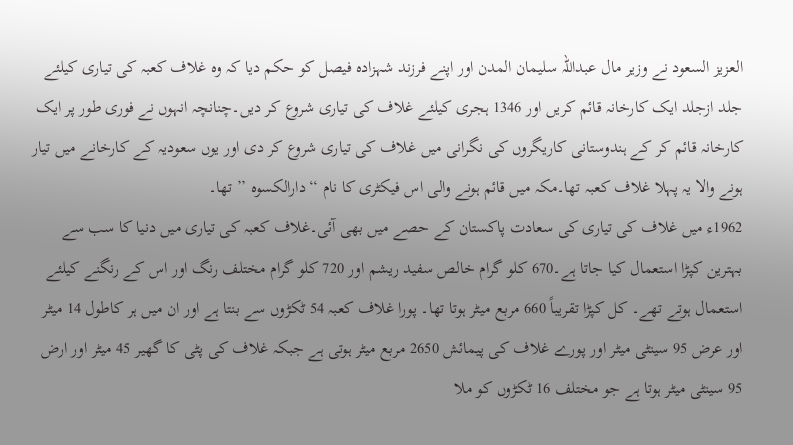العزیز السعود نے وزیر مال عبداللہ سلیمان المدن اور اپنے فرزند شہزادہ فیصل کو حکم دیا کہ وہ غلاف کعبہ کی تیاری کیلئے جلد ازجلد ایک کارخانہ قائم کریں اور 1346 ہجری کیلئے غلاف کی تیاری شروع کر دیں۔چنانچہ انہوں نے فوری طور پر ایک کارخانہ قائم کر کے ہندوستانی کاریگروں کی نگرانی میں غلاف کی تیاری شروع کر دی اور یوں سعودیہ کے کارخانے میں تیار ہونے والا یہ پہلا غلاف کعبہ تھا۔مکہ میں قائم ہونے والی اس فیکٹری کا نام ‘‘دارالکسوہ ’’ تھا۔
1962ء میں غلاف کی تیاری کی سعادت پاکستان کے حصے میں بھی آئی۔غلاف کعبہ کی تیاری میں دنیا کا سب سے بہترین کپڑا استعمال کیا جاتا ہے۔670 کلو گرام خالص سفید ریشم اور 720 کلو گرام مختلف رنگ اور اس کے رنگنے کیلئے استعمال ہوتے تھے۔ کل کپڑا تقریباً 660 مربع میٹر ہوتا تھا۔ پورا غلاف کعبہ 54 ٹکڑوں سے بنتا ہے اور ان میں ہر کاطول 14 میٹر اور عرض 95 سینٹی میٹر اور پورے غلاف کی پیمائش 2650 مربع میٹر ہوتی ہے جبکہ غلاف کی پٹی کا گھیر 45 میٹر اور ارض 95 سینٹی میٹر ہوتا ہے جو مختلف 16 ٹکڑوں کو ملا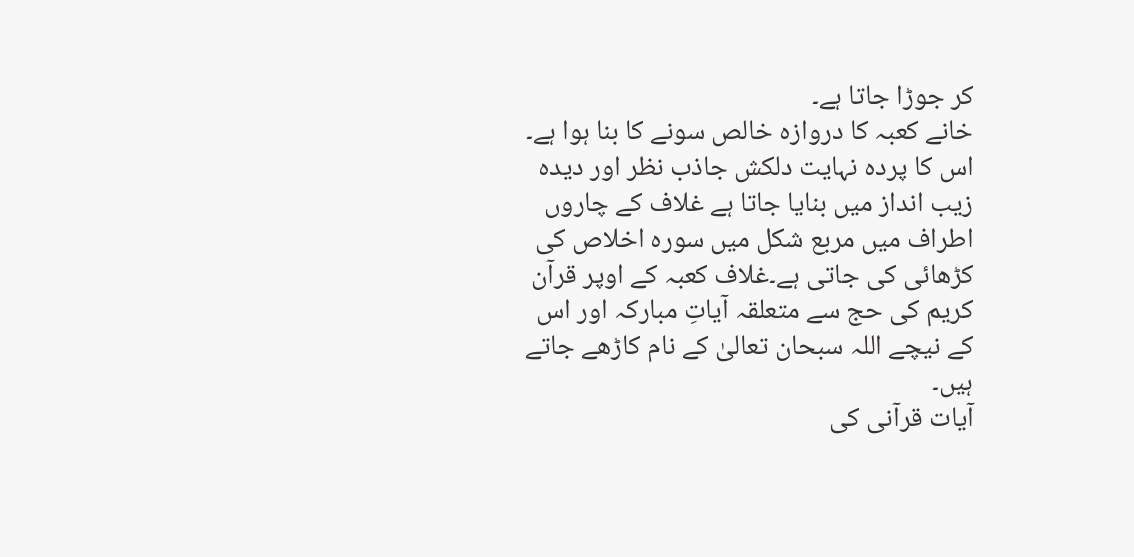کر جوڑا جاتا ہے۔
خانے کعبہ کا دروازہ خالص سونے کا بنا ہوا ہے۔ اس کا پردہ نہایت دلکش جاذب نظر اور دیدہ زیب انداز میں بنایا جاتا ہے غلاف کے چاروں اطراف میں مربع شکل میں سورہ اخلاص کی کڑھائی کی جاتی ہے۔غلاف کعبہ کے اوپر قرآن کریم کی حج سے متعلقہ آیاتِ مبارکہ اور اس کے نیچے اللہ سبحان تعالیٰ کے نام کاڑھے جاتے ہیں۔
آیات قرآنی کی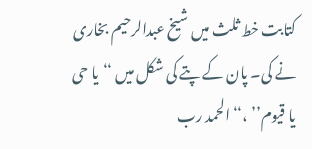کتابت خط ثلث میں شیخ عبدالرحیم بخاری نے کی۔ پان کے پتے کی شکل میں ‘‘یا حی یا قیوم’’ ،‘‘الحمد رب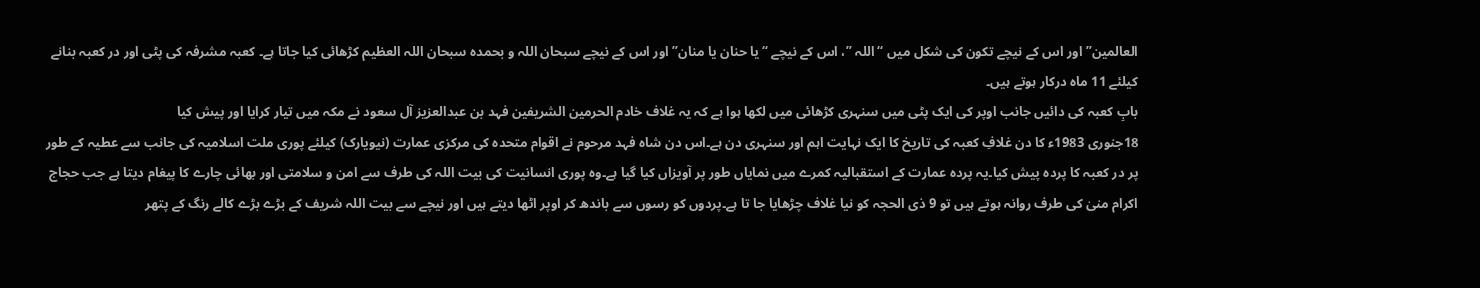العالمین’’ اور اس کے نیچے تکون کی شکل میں ‘‘اللہ ’’، اس کے نیچے ‘‘یا حنان یا منان’’ اور اس کے نیچے سبحان اللہ و بحمدہ سبحان اللہ العظیم کڑھائی کیا جاتا ہے۔ کعبہ مشرفہ کی پٹی اور در کعبہ بنانے کیلئے 11 ماہ درکار ہوتے ہیں۔
بابِ کعبہ کی دائیں جانب اوپر کی ایک پٹی میں سنہری کڑھائی میں لکھا ہوا ہے کہ یہ غلاف خادم الحرمین الشریفین فہد بن عبدالعزیز آل سعود نے مکہ میں تیار کرایا اور پیش کیا
18جنوری 1983ء کا دن غلافِ کعبہ کی تاریخ کا ایک نہایت اہم اور سنہری دن ہے۔اس دن شاہ فہد مرحوم نے اقوام متحدہ کی مرکزی عمارت (نیویارک) کیلئے پوری ملت اسلامیہ کی جانب سے عطیہ کے طور پر در کعبہ کا پردہ پیش کیا۔یہ پردہ عمارت کے استقبالیہ کمرے میں نمایاں طور پر آویزاں کیا گیا ہے۔وہ پوری انسانیت کی بیت اللہ کی طرف سے امن و سلامتی اور بھائی چارے کا پیغام دیتا ہے جب حجاج اکرام منیٰ کی طرف روانہ ہوتے ہیں تو 9 ذی الحجہ کو نیا غلاف چڑھایا جا تا ہے۔پردوں کو رسوں سے باندھ کر اوپر اٹھا دیتے ہیں اور نیچے سے بیت اللہ شریف کے بڑے بڑے کالے رنگ کے پتھر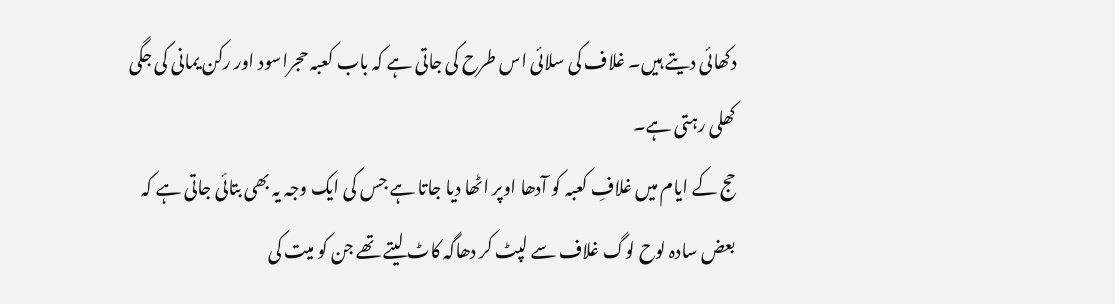دکھائی دیتے ہیں۔ غلاف کی سلائی اس طرح کی جاتی ہے کہ باب کعبہ حجراسود اور رکن یمانی کی جگی کھلی رہتی ہے۔
حج کے ایام میں غلافِ کعبہ کو آدھا اوپر اٹھا دیا جاتا ہے جس کی ایک وجہ یہ بھی بتائی جاتی ہے کہ بعض سادہ لوح لوگ غلاف سے لپٹ کر دھاگہ کاٹ لیتے تھے جن کو میت کی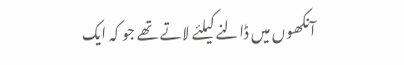آنکھوں میں ڈالنے کیلئے لاتے تھے جو کہ ایک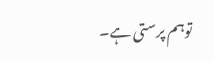توہم پرستی ہے۔